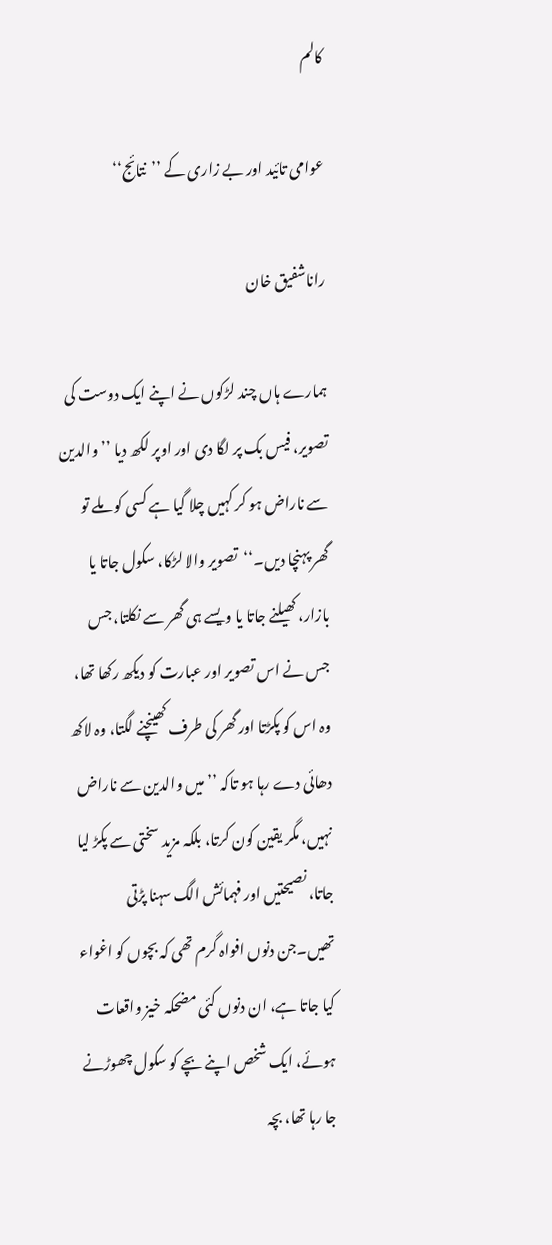کالم

عوامی تائید اور بے زاری کے ’’نتائج‘‘

راناشفیق خان

ہمارے ہاں چند لڑکوں نے اپنے ایک دوست کی تصویر، فیس بک پر لگا دی اور اوپر لکھ دیا ’’والدین سے ناراض ہو کر کہیں چلا گیا ہے کسی کو ملے تو گھر پہنچا دیں۔‘‘تصویر والا لڑکا، سکول جاتا یا بازار، کھیلنے جاتا یا ویسے ہی گھر سے نکلتا، جس جس نے اس تصویر اور عبارت کو دیکھ رکھا تھا، وہ اس کو پکڑتا اور گھر کی طرف کھینچنے لگتا، وہ لاکھ دھائی دے رہا ہو تاکہ ’’میں والدین سے ناراض نہیں، مگر یقین کون کرتا، بلکہ مزید سختی سے پکڑ لیا جاتا، نصیحتیں اور فہمائش الگ سہنا پڑتی تھیں۔جن دنوں افواہ گرم تھی کہ بچوں کو اغواء کیا جاتا ہے، ان دنوں کئی مضحکہ خیز واقعات ہوئے، ایک شخص اپنے بچے کو سکول چھوڑنے جا رہا تھا، بچہ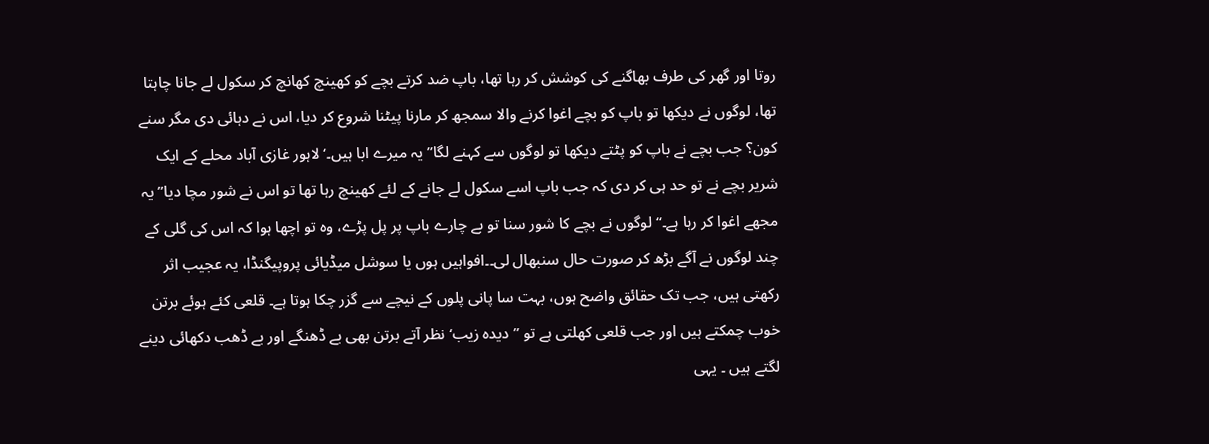روتا اور گھر کی طرف بھاگنے کی کوشش کر رہا تھا، باپ ضد کرتے بچے کو کھینچ کھانچ کر سکول لے جانا چاہتا تھا، لوگوں نے دیکھا تو باپ کو بچے اغوا کرنے والا سمجھ کر مارنا پیٹنا شروع کر دیا، اس نے دہائی دی مگر سنے کون؟ جب بچے نے باپ کو پٹتے دیکھا تو لوگوں سے کہنے لگا’’ یہ میرے ابا ہیں۔‘ لاہور غازی آباد محلے کے ایک شریر بچے نے تو حد ہی کر دی کہ جب باپ اسے سکول لے جانے کے لئے کھینچ رہا تھا تو اس نے شور مچا دیا’’یہ مجھے اغوا کر رہا ہے۔‘‘ لوگوں نے بچے کا شور سنا تو بے چارے باپ پر پل پڑے، وہ تو اچھا ہوا کہ اس کی گلی کے چند لوگوں نے آگے بڑھ کر صورت حال سنبھال لی۔۔افواہیں ہوں یا سوشل میڈیائی پروپیگنڈا، یہ عجیب اثر رکھتی ہیں، جب تک حقائق واضح ہوں، بہت سا پانی پلوں کے نیچے سے گزر چکا ہوتا ہے۔ قلعی کئے ہوئے برتن خوب چمکتے ہیں اور جب قلعی کھلتی ہے تو ’’دیدہ زیب‘ نظر آتے برتن بھی بے ڈھنگے اور بے ڈھب دکھائی دینے لگتے ہیں ۔ یہی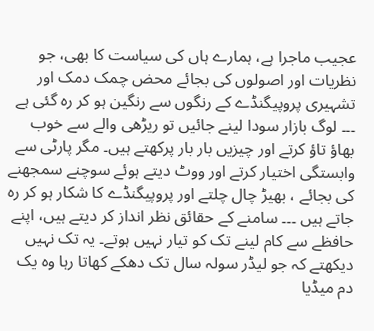عجیب ماجرا ہے، ہمارے ہاں کی سیاست کا بھی، جو نظریات اور اصولوں کی بجائے محض چمک دمک اور تشہیری پروپیگنڈے کے رنگوں سے رنگین ہو کر رہ گئی ہے ۔۔۔ لوگ بازار سودا لینے جائیں تو ریڑھی والے سے خوب بھاؤ تاؤ کرتے اور چیزیں بار بار پرکھتے ہیں۔ مگر پارٹی سے وابستگی اختیار کرتے اور ووٹ دیتے ہوئے سوچنے سمجھنے کی بجائے ، بھیڑ چال چلتے اور پروپیگنڈے کا شکار ہو کر رہ جاتے ہیں ۔۔۔ سامنے کے حقائق نظر انداز کر دیتے ہیں، اپنے حافظے سے کام لینے تک کو تیار نہیں ہوتے۔ یہ تک نہیں دیکھتے کہ جو لیڈر سولہ سال تک دھکے کھاتا رہا وہ یک دم میڈیا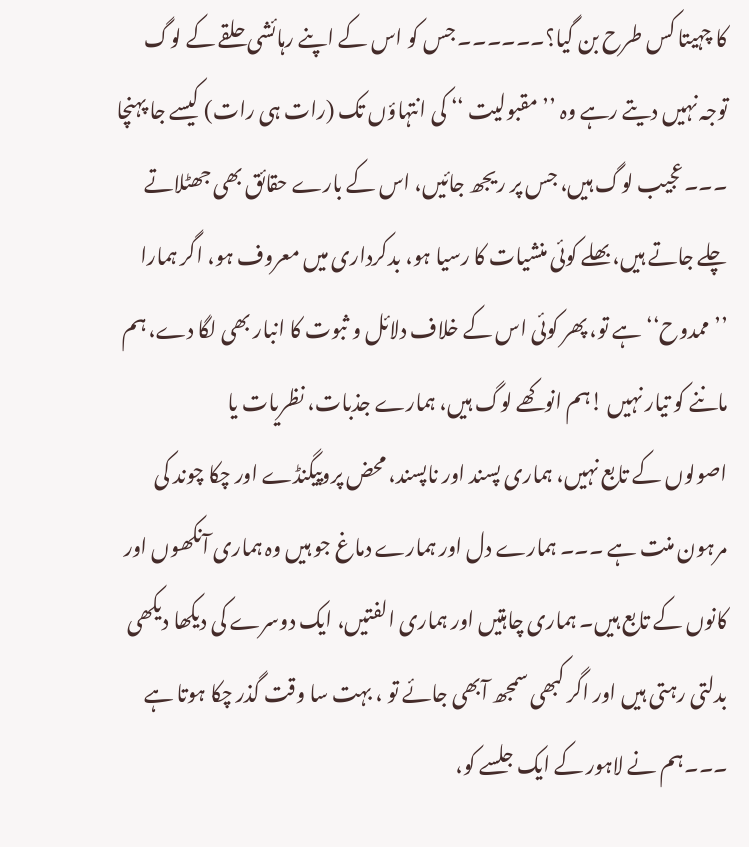کا چہیتا کس طرح بن گیا؟۔۔۔۔۔۔ جس کو اس کے اپنے رہائشی حلقے کے لوگ توجہ نہیں دیتے رہے وہ ’’مقبولیت ‘‘ کی انتہاؤں تک (رات ہی رات) کیسے جا پہنچا ۔۔۔عجیب لوگ ہیں، جس پر ریجھ جائیں، اس کے بارے حقائق بھی جھٹلاتے چلے جاتے ہیں،بھلے کوئی منشیات کا رسیا ہو، بدکرداری میں معروف ہو، اگر ہمارا ’’ممدوح‘‘ ہے تو، پھر کوئی اس کے خلاف دلائل و ثبوت کا انبار بھی لگا دے، ہم ماننے کو تیار نہیں !ہم انوکھے لوگ ہیں، ہمارے جذبات، نظریات یا
اصولوں کے تابع نہیں، ہماری پسند اور ناپسند، محض پروپیگنڈے اور چکا چوند کی مرہون منت ہے ۔۔۔ ہمارے دل اور ہمارے دماغ جو ہیں وہ ہماری آنکھوں اور کانوں کے تابع ہیں۔ ہماری چاہتیں اور ہماری الفتیں، ایک دوسرے کی دیکھا دیکھی بدلتی رہتی ہیں اور اگر کبھی سمجھ آبھی جائے تو ، بہت سا وقت گذر چکا ہوتا ہے ۔۔۔ہم نے لاہور کے ایک جلسے کو،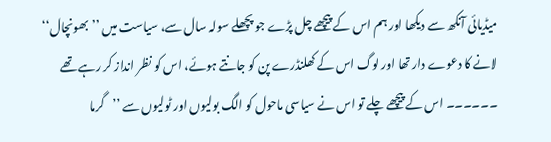میڈیائی آنکھ سے دیکھا اور ہم اس کے پیچھے چل پڑے جو پچھلے سولہ سال سے، سیاست میں ’’بھونچال‘‘ لانے کا دعوے دار تھا اور لوگ اس کے کھلنڈرے پن کو جانتے ہوئے، اس کو نظر انداز کر رہے تھے ۔۔۔۔۔۔ اس کے پیچھے چلے تو اس نے سیاسی ماحول کو الگ بولیوں اور ٹولیوں سے ’’گرما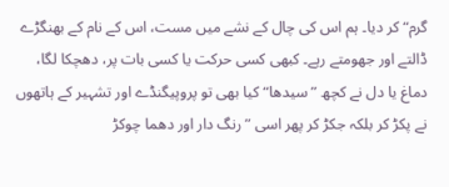گرم‘‘ کر دیا۔ ہم اس کی چال کے نشے میں مست، اس کے نام کے بھنگڑے ڈالتے اور جھومتے رہے۔ کبھی کسی حرکت یا کسی بات پر، دھچکا لگا، دماغ یا دل نے کچھ ’’سیدھا‘‘ کیا بھی تو پروپیگنڈے اور تشہیر کے ہاتھوں نے پکڑ کر بلکہ جکڑ کر پھر اسی ’’رنگ دار اور دھما چوکڑ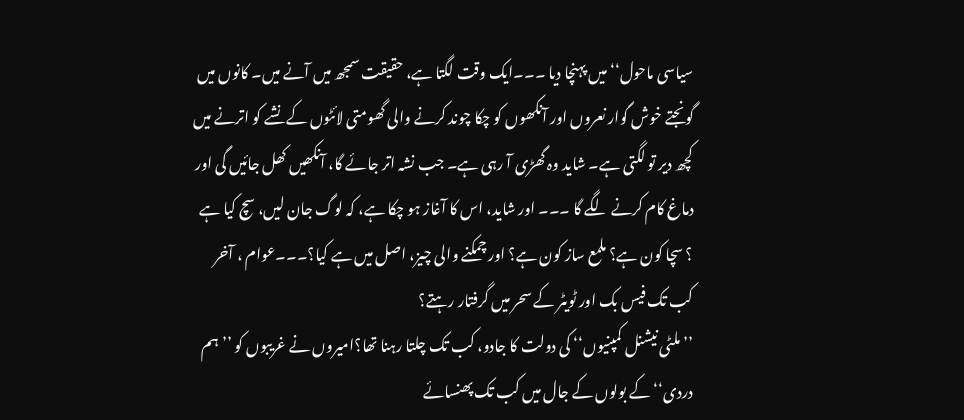سیاسی ماحول‘‘ میں پہنچا دیا ۔۔۔ایک وقت لگتا ہے، حقیقت سمجھ میں آنے میں۔ کانوں میں گونجتے خوش گوار نعروں اور آنکھوں کو چکا چوند کرنے والی گھومتی لائٹوں کے نشے کو اترنے میں کچھ دیر تو لگتی ہے۔ شاید وہ گھڑی آ رہی ہے۔ جب نشہ اتر جائے گا، آنکھیں کھل جائیں گی اور دماغ کام کرنے لگے گا ۔۔۔ اور شاید، اس کا آغاز ہو چکا ہے، کہ لوگ جان لیں، سچ کیا ہے ؟ سچا کون ہے؟ ملمع ساز کون ہے؟ اور چمکنے والی چیز، اصل میں ہے کیا؟۔۔۔عوام ، آخر کب تک فیس بک اور ٹویٹر کے سحر میں گرفتار رہتے؟
’’ملٹی نیشنل کمپنیوں‘‘ کی دولت کا جادو، کب تک چلتا رہنا تھا؟امیروں نے غریبوں کو ’’ہم دردی‘‘ کے بولوں کے جال میں کب تک پھنسائے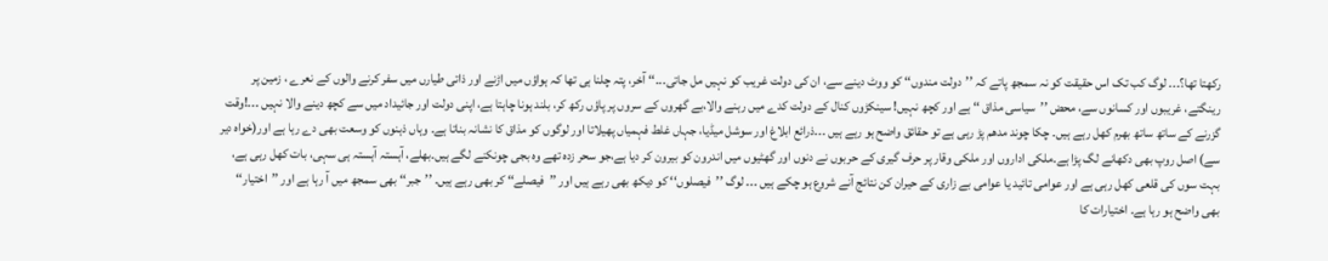رکھتا تھا؟۔۔۔ لوگ کب تک اس حقیقت کو نہ سمجھ پاتے کہ ’’دولت مندوں‘‘ کو ووٹ دینے سے، ان کی دولت غریب کو نہیں مل جاتی۔۔۔‘‘ آخر، پتہ چلنا ہی تھا کہ ہواؤں میں اڑنے اور ذاتی طیارں میں سفر کرنے والوں کے نعرے ، زمین پر رینگتے، غریبوں اور کسانوں سے، محض ’’سیاسی مذاق ‘‘ ہے اور کچھ نہیں! سینکڑوں کنال کے دولت کدے میں رہنے والا،بے گھروں کے سروں پر پاؤں رکھ کر، بلند ہونا چاہتا ہے، اپنی دولت اور جائیداد میں سے کچھ دینے والا نہیں ۔۔۔!وقت گزرنے کے ساتھ ساتھ بھرم کھل رہے ہیں۔ چکا چوند مدھم پڑ رہی ہے تو حقائق واضح ہو رہے ہیں ۔۔۔ذرائع ابلاغ اور سوشل میڈیا، جہاں غلط فہمیاں پھیلاتا اور لوگوں کو مذاق کا نشانہ بناتا ہے۔ وہاں ذہنوں کو وسعت بھی دے رہا ہے اور(خواہ دیر سے) اصل روپ بھی دکھانے لگ پڑا ہے۔ملکی اداروں اور ملکی وقار پر حرف گیری کے حربوں نے دنوں اور گھٹیوں میں اندرون کو بیرون کر دیا ہے،جو سحر زدہ تھے وہ بجی چونکنے لگے ہیں۔بھلے، آہستہ آہستہ ہی سہی، بات کھل رہی ہے، بہت سوں کی قلعی کھل رہی ہے اور عوامی تائید یا عوامی بے زاری کے حیران کن نتائج آنے شروع ہو چکے ہیں ۔۔۔ لوگ ’’فیصلوں‘‘ کو دیکھ بھی رہے ہیں اور ’’فیصلے‘‘ کر بھی رہے ہیں۔ ’’جبر‘‘ بھی سمجھ میں آ رہا ہے اور ’’اختیار‘‘ بھی واضح ہو رہا ہے۔ اختیارات کا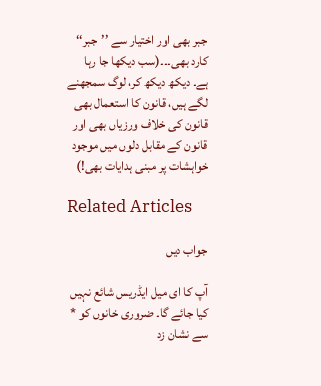جبر بھی اور اختیار سے ’’جبر‘‘ کارد بھی۔۔۔(سب دیکھا جا رہا ہے۔ دیکھ دیکھ کر، لوگ سمجھنے لگے ہیں، قانون کا استعمال بھی قانون کی خلاف ورزیاں بھی اور قانون کے مقابل دلوں میں موجود خواہشات پر مبنی ہدایات بھی!)

Related Articles

جواب دیں

آپ کا ای میل ایڈریس شائع نہیں کیا جائے گا۔ ضروری خانوں کو * سے نشان زد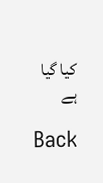کیا گیا ہے

Back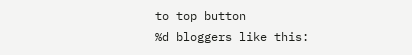to top button
%d bloggers like this: